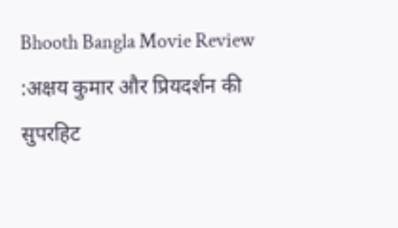Bhooth Bangla Movie Review :अक्षय कुमार और प्रियदर्शन की सुपरहिट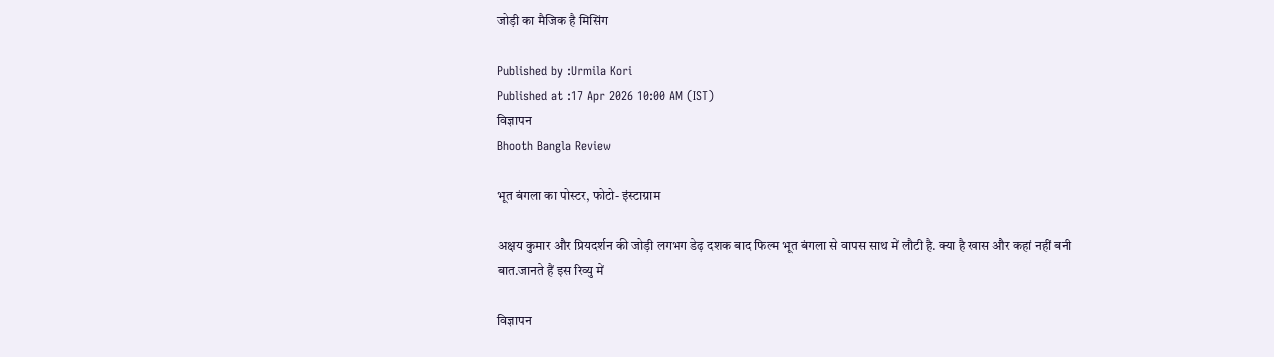जोड़ी का मैजिक है मिसिंग

Published by :Urmila Kori
Published at :17 Apr 2026 10:00 AM (IST)
विज्ञापन
Bhooth Bangla Review

भूत बंगला का पोस्टर, फोटो- इंस्टाग्राम

अक्षय कुमार और प्रियदर्शन की जोड़ी लगभग डेढ़ दशक बाद फिल्म भूत बंगला से वापस साथ में लौटी है. क्या है खास और कहां नहीं बनी बात.जानते हैं इस रिव्यु में

विज्ञापन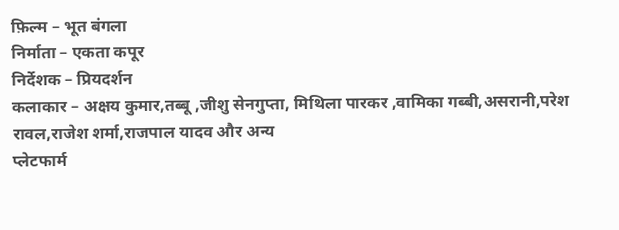फ़िल्म – भूत बंगला
निर्माता – एकता कपूर
निर्देशक – प्रियदर्शन
कलाकार – अक्षय कुमार,तब्बू ,जीशु सेनगुप्ता, मिथिला पारकर ,वामिका गब्बी,असरानी,परेश रावल,राजेश शर्मा,राजपाल यादव और अन्य
प्लेटफार्म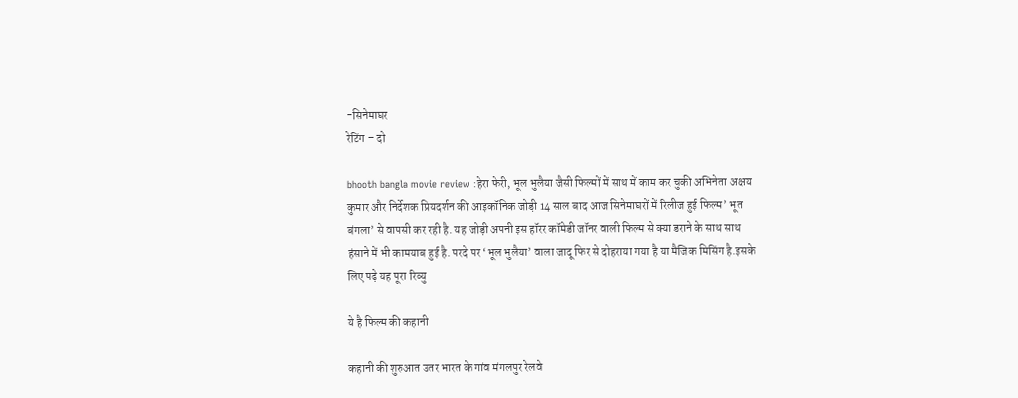-सिनेमाघर
रेटिंग – दो

bhooth bangla movie review :हेरा फेरी, भूल भुलैया जैसी फिल्मों में साथ में काम कर चुकी अभिनेता अक्षय कुमार और निर्देशक प्रियदर्शन की आइकॉनिक जोड़ी 14 साल बाद आज सिनेमाघरों में रिलीज हुई फिल्म’ भूत बंगला’ से वापसी कर रही है. यह जोड़ी अपनी इस हॉरर कॉमेडी जॉनर वाली फिल्म से क्या डराने के साथ साथ हंसाने में भी कामयाब हुई है. परदे पर ‘भूल भुलैया’ वाला जादू फिर से दोहराया गया है या मैजिक मिसिंग है.इसके लिए पढ़े यह पूरा रिव्यु

ये है फिल्म की कहानी

कहानी की शुरुआत उतर भारत के गांव मंगलपुर रेलवे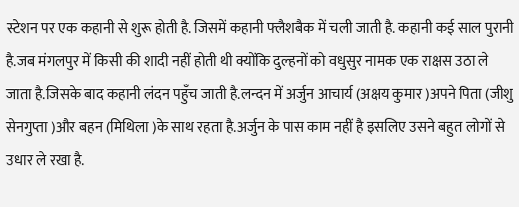स्टेशन पर एक कहानी से शुरू होती है. जिसमें कहानी फ्लैशबैक में चली जाती है. कहानी कई साल पुरानी है.जब मंगलपुर में किसी की शादी नहीं होती थी क्योंकि दुल्हनों को वधुसुर नामक एक राक्षस उठा ले जाता है.जिसके बाद कहानी लंदन पहुँच जाती है.लन्दन में अर्जुन आचार्य (अक्षय कुमार )अपने पिता (जीशु सेनगुप्ता )और बहन (मिथिला )के साथ रहता है.अर्जुन के पास काम नहीं है इसलिए उसने बहुत लोगों से उधार ले रखा है.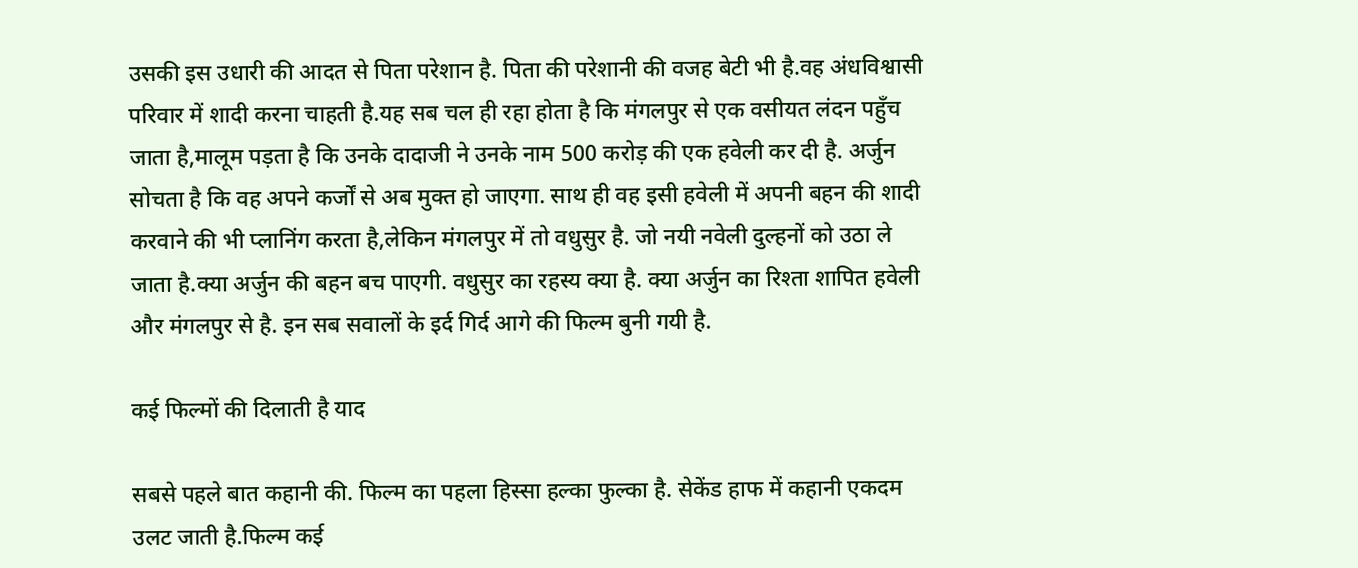उसकी इस उधारी की आदत से पिता परेशान है. पिता की परेशानी की वजह बेटी भी है.वह अंधविश्वासी परिवार में शादी करना चाहती है.यह सब चल ही रहा होता है कि मंगलपुर से एक वसीयत लंदन पहुँच जाता है,मालूम पड़ता है कि उनके दादाजी ने उनके नाम 500 करोड़ की एक हवेली कर दी है. अर्जुन सोचता है कि वह अपने कर्जों से अब मुक्त हो जाएगा. साथ ही वह इसी हवेली में अपनी बहन की शादी करवाने की भी प्लानिंग करता है,लेकिन मंगलपुर में तो वधुसुर है. जो नयी नवेली दुल्हनों को उठा ले जाता है.क्या अर्जुन की बहन बच पाएगी. वधुसुर का रहस्य क्या है. क्या अर्जुन का रिश्ता शापित हवेली और मंगलपुर से है. इन सब सवालों के इर्द गिर्द आगे की फिल्म बुनी गयी है.

कई फिल्मों की दिलाती है याद

सबसे पहले बात कहानी की. फिल्म का पहला हिस्सा हल्का फुल्का है. सेकेंड हाफ में कहानी एकदम उलट जाती है.फिल्म कई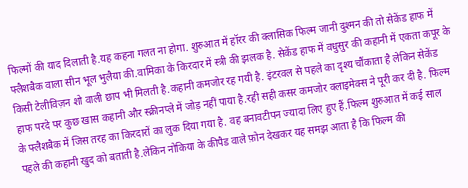फिल्मों की याद दिलाती है.यह कहना गलत ना होगा. शुरुआत में हॉरर की क्लासिक फिल्म जानी दुश्मन की तो सेकेंड हाफ में फ्लैशबैक वाला सीन भूल भुलैया की.वामिका के किरदार में स्त्री की झलक है. सेकेंड हाफ में वधुसुर की कहानी में एकता कपूर के किसी टेलीविज़न शो वाली छाप भी मिलती है.कहानी कमजोर रह गयी है. इंटरवल से पहले का दृश्य चौंकाता है लेकिन सेकेंड हाफ परदे पर कुछ खास कहानी और स्क्रीनप्ले में जोड़ नहीं पाया है.रही सही कसर कमजोर क्लाइमेक्स ने पूरी कर दी है. फिल्म के फ्लैशबैक में जिस तरह का किरदारों का लुक दिया गया है. वह बनावटीपन ज्यादा लिए हुए हैं.फिल्म शुरुआत में कई साल पहले की कहानी खुद को बताती है.लेकिन नोकिया के कीपैड वाले फ़ोन देखकर यह समझ आता है कि फिल्म की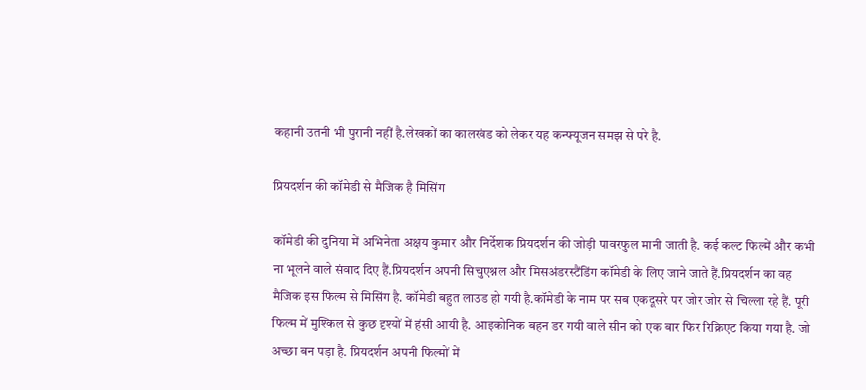कहानी उतनी भी पुरानी नहीं है.लेखकों का कालखंड को लेकर यह कन्फ्यूजन समझ से परे है.

प्रियदर्शन की कॉमेडी से मैजिक है मिसिंग

कॉमेडी की दुनिया में अभिनेता अक्षय कुमार और निर्देशक प्रियदर्शन की जोड़ी पावरफुल मानी जाती है. कई कल्ट फिल्में और कभी ना भूलने वाले संवाद दिए हैं.प्रियदर्शन अपनी सिचुएश्नल और मिसअंडरस्टैंडिंग कॉमेडी के लिए जाने जाते हैं.प्रियदर्शन का वह मैजिक इस फिल्म से मिसिंग है. कॉमेडी बहुत लाउड हो गयी है.कॉमेडी के नाम पर सब एकदूसरे पर जोर जोर से चिल्ला रहे हैं. पूरी फिल्म में मुश्किल से कुछ दृश्यों में हंसी आयी है. आइकोनिक बहन डर गयी वाले सीन को एक बार फिर रिक्रिएट किया गया है. जो अच्छा बन पड़ा है. प्रियदर्शन अपनी फिल्मों में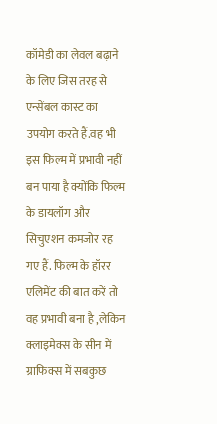कॉमेडी का लेवल बढ़ाने के लिए जिस तरह से एन्सेंबल कास्ट का उपयोग करते हैं.वह भी इस फिल्म में प्रभावी नहीं बन पाया है क्योंकि फिल्म के डायलॉग और सिचुएशन कमजोर रह गए हैं. फिल्म के हॉरर एलिमेंट की बात करें तो वह प्रभावी बना है ,लेकिन क्लाइमेक्स के सीन में ग्राफिक्स में सबकुछ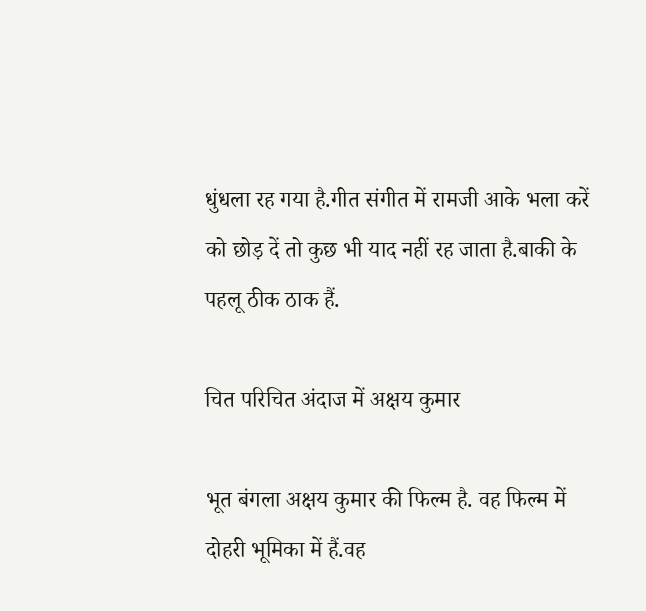धुंधला रह गया है.गीत संगीत में रामजी आके भला करें को छोड़ दें तो कुछ भी याद नहीं रह जाता है.बाकी के पहलू ठीक ठाक हैं.

चित परिचित अंदाज में अक्षय कुमार

भूत बंगला अक्षय कुमार की फिल्म है. वह फिल्म में दोहरी भूमिका में हैं.वह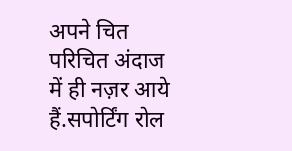अपने चित परिचित अंदाज में ही नज़र आये हैं.सपोर्टिंग रोल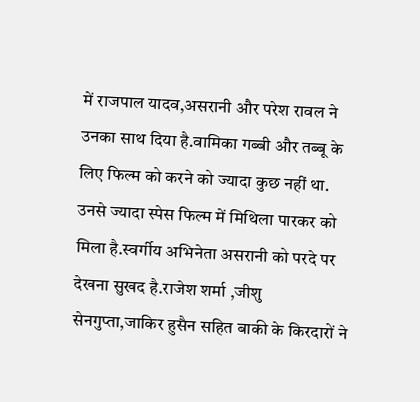में राजपाल यादव,असरानी और परेश रावल ने उनका साथ दिया है.वामिका गब्बी और तब्बू के लिए फिल्म को करने को ज्यादा कुछ नहीं था. उनसे ज्यादा स्पेस फिल्म में मिथिला पारकर को मिला है.स्वर्गीय अभिनेता असरानी को परदे पर देखना सुखद है.राजेश शर्मा ,जीशु सेनगुप्ता,जाकिर हुसैन सहित बाकी के किरदारों ने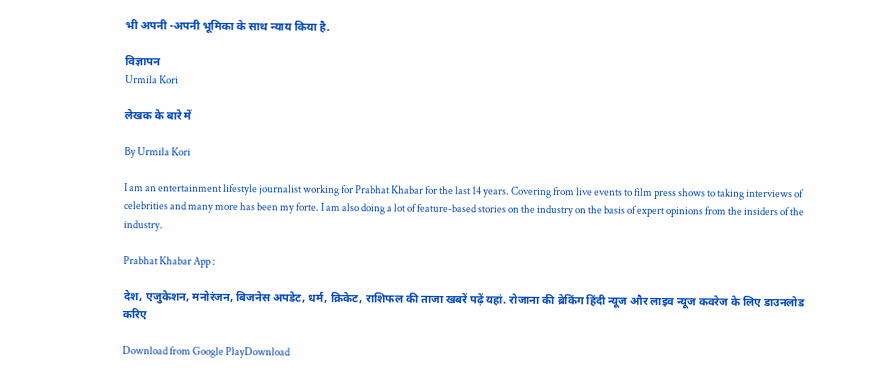भी अपनी -अपनी भूमिका के साथ न्याय किया है.

विज्ञापन
Urmila Kori

लेखक के बारे में

By Urmila Kori

I am an entertainment lifestyle journalist working for Prabhat Khabar for the last 14 years. Covering from live events to film press shows to taking interviews of celebrities and many more has been my forte. I am also doing a lot of feature-based stories on the industry on the basis of expert opinions from the insiders of the industry.

Prabhat Khabar App :

देश, एजुकेशन, मनोरंजन, बिजनेस अपडेट, धर्म, क्रिकेट, राशिफल की ताजा खबरें पढ़ें यहां. रोजाना की ब्रेकिंग हिंदी न्यूज और लाइव न्यूज कवरेज के लिए डाउनलोड करिए

Download from Google PlayDownload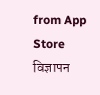from App Store
विज्ञापन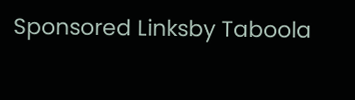Sponsored Linksby Taboola